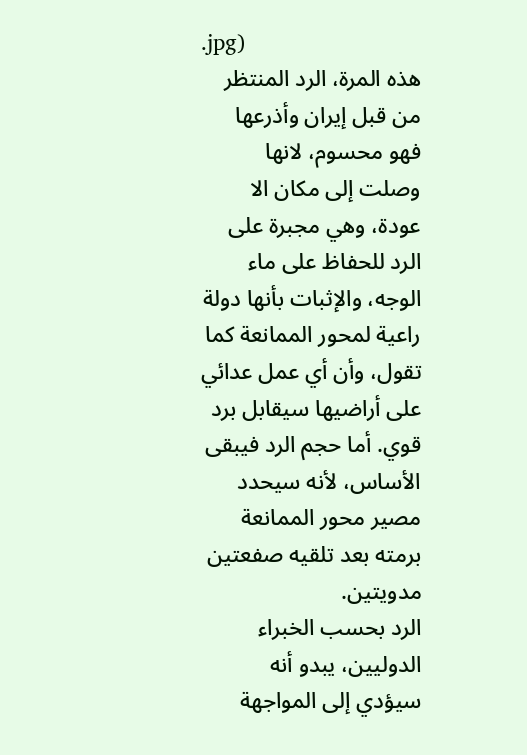.jpg)
هذه المرة، الرد المنتظر من قبل إيران وأذرعها فهو محسوم، لانها وصلت إلى مكان الا عودة، وهي مجبرة على الرد للحفاظ على ماء الوجه، والإثبات بأنها دولة راعية لمحور الممانعة كما تقول، وأن أي عمل عدائي على أراضيها سيقابل برد قوي. أما حجم الرد فيبقى الأساس، لأنه سيحدد مصير محور الممانعة برمته بعد تلقيه صفعتين مدويتين.
الرد بحسب الخبراء الدوليين، يبدو أنه سيؤدي إلى المواجهة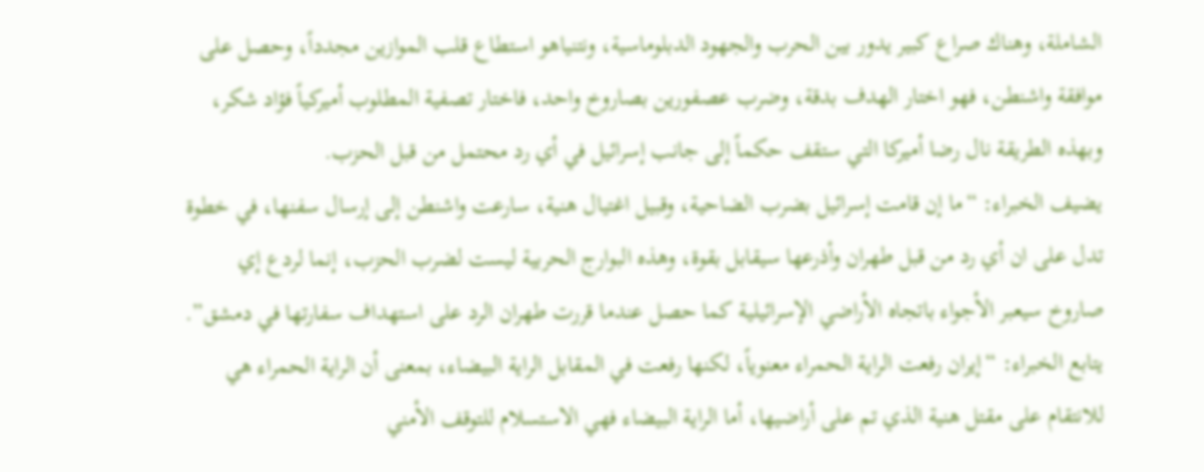الشاملة، وهناك صراع كبير يدور بين الحرب والجهود الدبلوماسية، ونتنياهو استطاع قلب الموازين مجدداً، وحصل على موافقة واشنطن، فهو اختار الهدف بدقة، وضرب عصفورين بصاروخ واحد، فاختار تصفية المطلوب أميركياً فؤاد شكر، وبهذه الطريقة نال رضا أميركا التي ستقف حكماً إلى جانب إسرائيل في أي رد محتمل من قبل الحزب.
يضيف الخبراء: “ما إن قامت إسرائيل بضرب الضاحية، وقبيل اغتيال هنية، سارعت واشنطن إلى إرسال سفنها، في خطوة تدل على ان أي رد من قبل طهران وأذرعها سيقابل بقوة، وهذه البوارج الحربية ليست لضرب الحزب، إنما لردع إي صاروخ سيعبر الأجواء باتجاه الأراضي الإسرائيلية كما حصل عندما قررت طهران الرد على استهداف سفارتها في دمشق”.
يتابع الخبراء: “إيران رفعت الراية الحمراء معنوياً، لكنها رفعت في المقابل الراية البيضاء، بمعنى أن الراية الحمراء هي للانتقام على مقتل هنية الذي تم على أراضيها، أما الراية البيضاء فهي الاستسلام للتوقف الأمني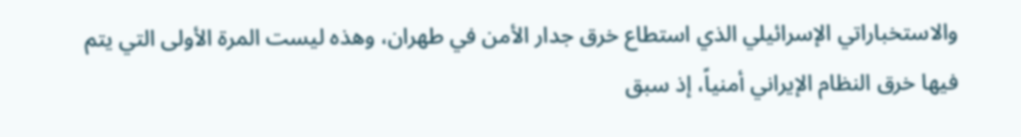والاستخباراتي الإسرائيلي الذي استطاع خرق جدار الأمن في طهران، وهذه ليست المرة الأولى التي يتم فيها خرق النظام الإيراني أمنياً، إذ سبق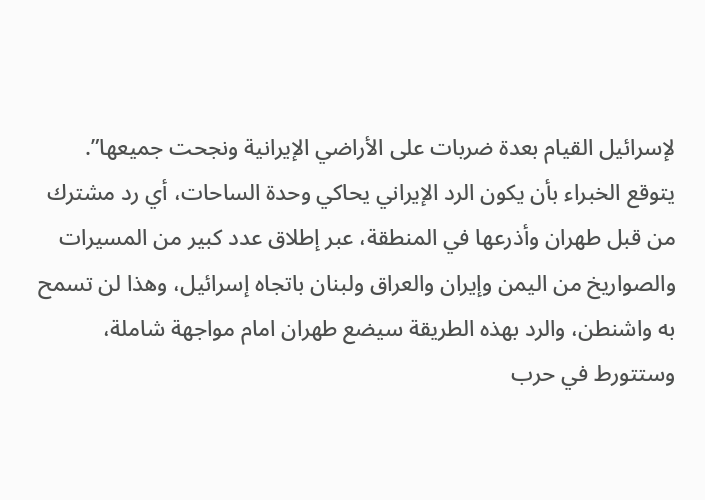لإسرائيل القيام بعدة ضربات على الأراضي الإيرانية ونجحت جميعها”.
يتوقع الخبراء بأن يكون الرد الإيراني يحاكي وحدة الساحات، أي رد مشترك من قبل طهران وأذرعها في المنطقة، عبر إطلاق عدد كبير من المسيرات والصواريخ من اليمن وإيران والعراق ولبنان باتجاه إسرائيل، وهذا لن تسمح به واشنطن، والرد بهذه الطريقة سيضع طهران امام مواجهة شاملة، وستتورط في حرب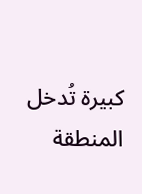كبيرة تُدخل المنطقة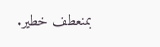بمنعطف خطير.